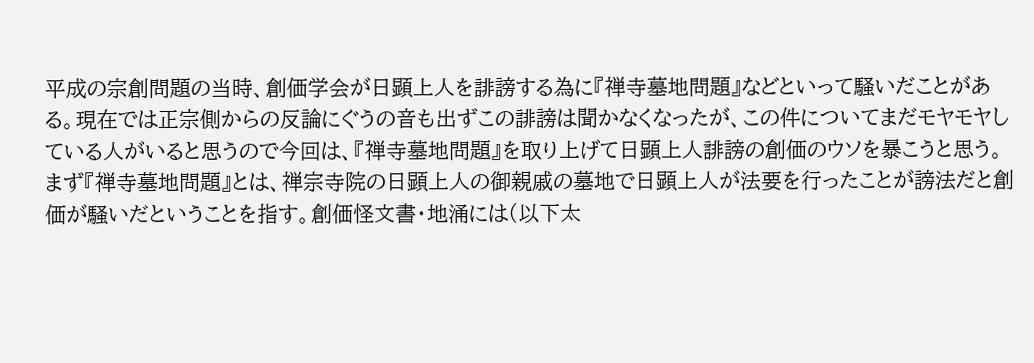平成の宗創問題の当時、創価学会が日顕上人を誹謗する為に『禅寺墓地問題』などといって騒いだことがある。現在では正宗側からの反論にぐうの音も出ずこの誹謗は聞かなくなったが、この件についてまだモヤモヤしている人がいると思うので今回は、『禅寺墓地問題』を取り上げて日顕上人誹謗の創価のウソを暴こうと思う。まず『禅寺墓地問題』とは、禅宗寺院の日顕上人の御親戚の墓地で日顕上人が法要を行ったことが謗法だと創価が騒いだということを指す。創価怪文書・地涌には(以下太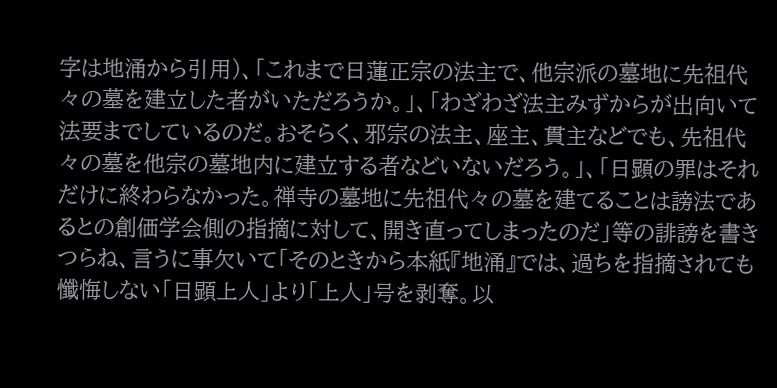字は地涌から引用)、「これまで日蓮正宗の法主で、他宗派の墓地に先祖代々の墓を建立した者がいただろうか。」、「わざわざ法主みずからが出向いて法要までしているのだ。おそらく、邪宗の法主、座主、貫主などでも、先祖代々の墓を他宗の墓地内に建立する者などいないだろう。」、「日顕の罪はそれだけに終わらなかった。禅寺の墓地に先祖代々の墓を建てることは謗法であるとの創価学会側の指摘に対して、開き直ってしまったのだ」等の誹謗を書きつらね、言うに事欠いて「そのときから本紙『地涌』では、過ちを指摘されても懺悔しない「日顕上人」より「上人」号を剥奪。以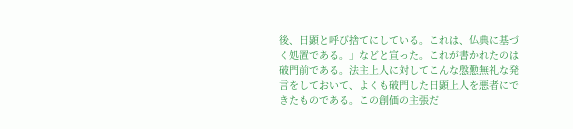後、日顕と呼び捨てにしている。これは、仏典に基づく処置である。」などと宣った。これが書かれたのは破門前である。法主上人に対してこんな慇懃無礼な発言をしておいて、よくも破門した日顕上人を悪者にできたものである。この創価の主張だ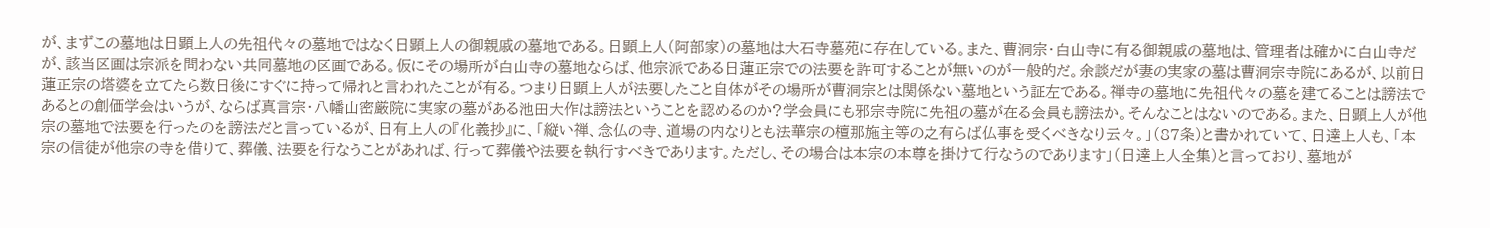が、まずこの墓地は日顕上人の先祖代々の墓地ではなく日顕上人の御親戚の墓地である。日顕上人(阿部家)の墓地は大石寺墓苑に存在している。また、曹洞宗・白山寺に有る御親戚の墓地は、管理者は確かに白山寺だが、該当区画は宗派を問わない共同墓地の区画である。仮にその場所が白山寺の墓地ならば、他宗派である日蓮正宗での法要を許可することが無いのが一般的だ。余談だが妻の実家の墓は曹洞宗寺院にあるが、以前日蓮正宗の塔婆を立てたら数日後にすぐに持って帰れと言われたことが有る。つまり日顕上人が法要したこと自体がその場所が曹洞宗とは関係ない墓地という証左である。禅寺の墓地に先祖代々の墓を建てることは謗法であるとの創価学会はいうが、ならば真言宗・八幡山密厳院に実家の墓がある池田大作は謗法ということを認めるのか?学会員にも邪宗寺院に先祖の墓が在る会員も謗法か。そんなことはないのである。また、日顕上人が他宗の墓地で法要を行ったのを謗法だと言っているが、日有上人の『化義抄』に、「縦い禅、念仏の寺、道場の内なりとも法華宗の檀那施主等の之有らば仏事を受くべきなり云々。」(87条)と書かれていて、日達上人も、「本宗の信徒が他宗の寺を借りて、葬儀、法要を行なうことがあれば、行って葬儀や法要を執行すべきであります。ただし、その場合は本宗の本尊を掛けて行なうのであります」(日達上人全集)と言っており、墓地が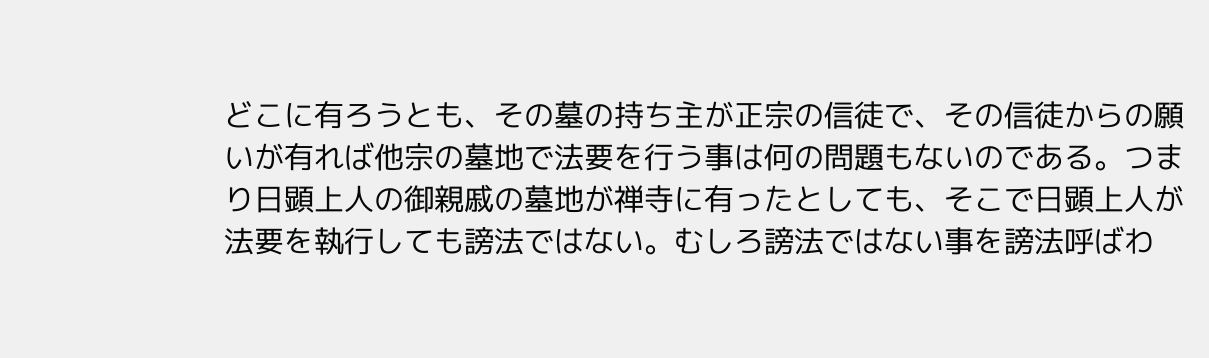どこに有ろうとも、その墓の持ち主が正宗の信徒で、その信徒からの願いが有れば他宗の墓地で法要を行う事は何の問題もないのである。つまり日顕上人の御親戚の墓地が禅寺に有ったとしても、そこで日顕上人が法要を執行しても謗法ではない。むしろ謗法ではない事を謗法呼ばわ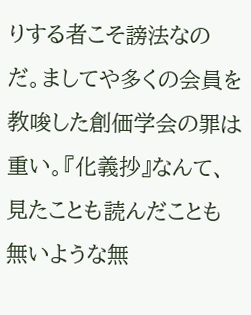りする者こそ謗法なのだ。ましてや多くの会員を教唆した創価学会の罪は重い。『化義抄』なんて、見たことも読んだことも無いような無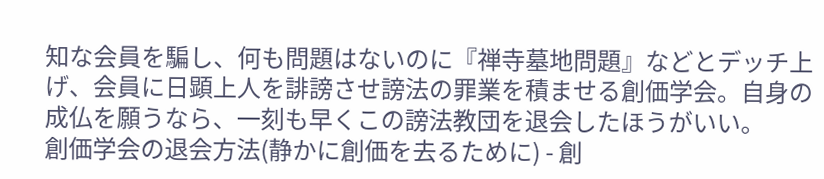知な会員を騙し、何も問題はないのに『禅寺墓地問題』などとデッチ上げ、会員に日顕上人を誹謗させ謗法の罪業を積ませる創価学会。自身の成仏を願うなら、一刻も早くこの謗法教団を退会したほうがいい。
創価学会の退会方法(静かに創価を去るために) - 創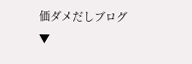価ダメだしブログ
▼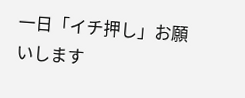一日「イチ押し」お願いします